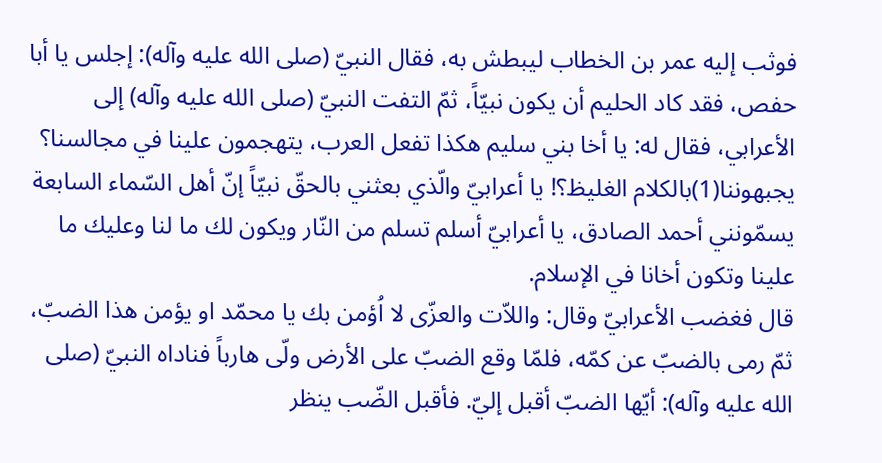فوثب إليه عمر بن الخطاب ليبطش به، فقال النبيّ (صلى الله عليه وآله): إجلس يا أبا حفص، فقد كاد الحليم أن يكون نبيّاً، ثمّ التفت النبيّ (صلى الله عليه وآله) إلى الأعرابي، فقال له: يا أخا بني سليم هكذا تفعل العرب، يتهجمون علينا في مجالسنا؟ يجبهوننا(1)بالكلام الغليظ؟! يا أعرابيّ والّذي بعثني بالحقّ نبيّاً إنّ أهل السّماء السابعة يسمّونني أحمد الصادق، يا أعرابيّ أسلم تسلم من النّار ويكون لك ما لنا وعليك ما علينا وتكون أخانا في الإسلام.
قال فغضب الأعرابيّ وقال: واللاّت والعزّى لا اُؤمن بك يا محمّد او يؤمن هذا الضبّ، ثمّ رمى بالضبّ عن كمّه، فلمّا وقع الضبّ على الأرض ولّى هارباً فناداه النبيّ (صلى الله عليه وآله): أيّها الضبّ أقبل إليّ. فأقبل الضّب ينظر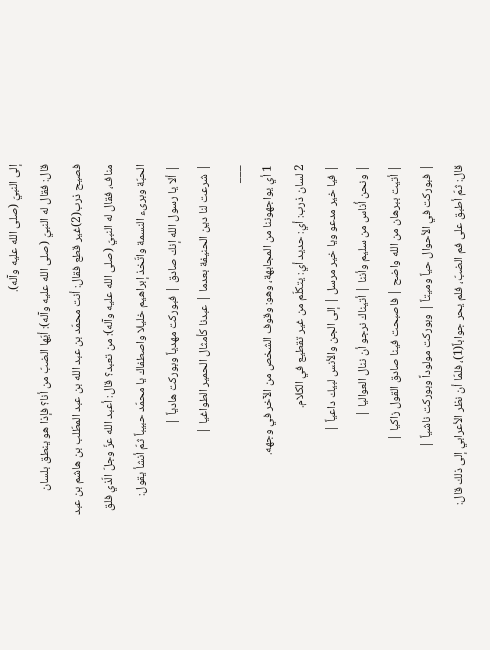إلى النبيّ (صلى الله عليه وآله).
قال: فقال له النبيّ (صلى الله عليه وآله): أيّها الضبّ من أنا؟ فإذا هو ينطق بلسان فصيح ذرب(2)غير قطع فقال: أنت محمّد بن عبد الله بن عبد المطّلب بن هاشم بن عبد مناف، فقال له النبيّ (صلى الله عليه وآله): من تعبد؟ قال: أعبد الله عزّ وجلّ الّذي فلق الحبّة وبرىء النسمة واتّخذ إبراهيم خليلا واصطفاك يا محمّد حبيباً ثمّ أنشأ يقول:
| ألا يا رسول الله إنك صادق | فبوركت مهدياً وبوركت هادياً |
| شرعت لنا دين الحنيفة بعدما | عبدنا كأمثال الحمير الطواغيا |
___
1 أي يواجهوننا من المجابهة، وهو: وقوف الشخص من الآخر في وجهه.
2 لسان ذرب: أي: حديد أي: يتكلّم من غير تقطيع في الكلام.
| فيا خير مدعو ويا خير مرسل | إلى الجن والأنس لبيك داعياً |
| ونحن أُناس من سليم وأننا | أتيناك نرجو أن ننال العواليا |
| أتيت ببرهان من الله واضح | فاصبحت فينا صادق القول زاكيا |
| فبوركت في الأحوال حياً وميتاً | وبوركت مولوداً وبوركت ناشياً |
قال: ثمّ أطبق على فم الضبّ، فلم يحر جواباً(1)، فلمّا أن نظر الأعرابي إلى ذلك قال: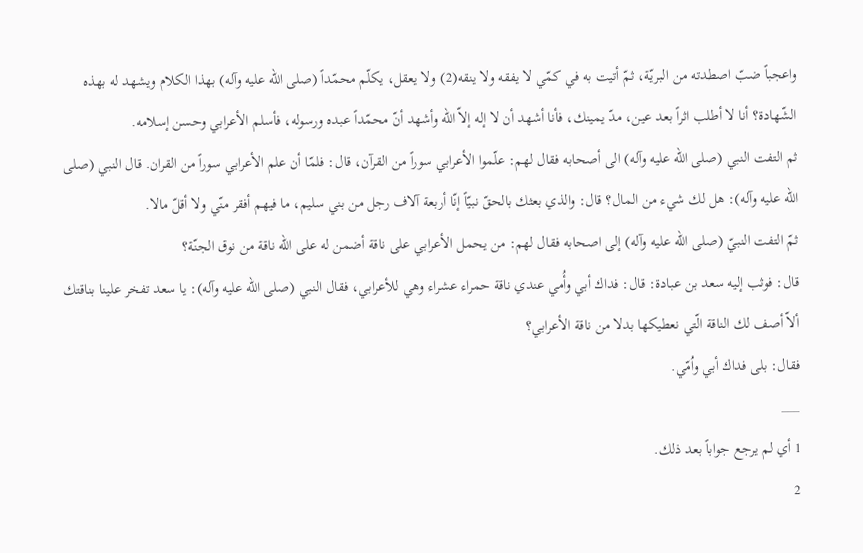واعجباً ضبّ اصطدته من البريّة، ثمّ أتيت به في كمّي لا يفقه ولا ينقه(2) ولا يعقل، يكلّم محمّداً (صلى الله عليه وآله) بهذا الكلام ويشهد له بهذه الشّهادة؟ أنا لا أطلب اثراً بعد عين، مدّ يمينك، فأنا أشهد أن لا إله إلاّ الله وأشهد أنّ محمّداً عبده ورسوله، فأسلم الأعرابي وحسن إسلامه.
ثم التفت النبي (صلى الله عليه وآله) الى أصحابه فقال لهم: علّموا الأعرابي سوراً من القرآن، قال: فلمّا أن علم الأعرابي سوراً من القران. قال النبي (صلى الله عليه وآله): هل لك شيء من المال؟ قال: والذي بعثك بالحقّ نبيّاً إنّا أربعة آلاف رجل من بني سليم، ما فيهم أفقر منّي ولا أقلّ مالا.
ثمّ التفت النبيّ (صلى الله عليه وآله) إلى اصحابه فقال لهم: من يحمل الأعرابي على ناقة أضمن له على الله ناقة من نوق الجنّة؟
قال: فوثب إليه سعد بن عبادة: قال: فداك أبي وأُمي عندي ناقة حمراء عشراء وهي للأعرابي، فقال النبي (صلى الله عليه وآله): يا سعد تفخر علينا بناقتك ألاّ أصف لك الناقة الّتي نعطيكها بدلا من ناقة الأعرابي؟
فقال: بلى فداك أبي واُمّي.
___
1 أي لم يرجع جواباً بعد ذلك.
2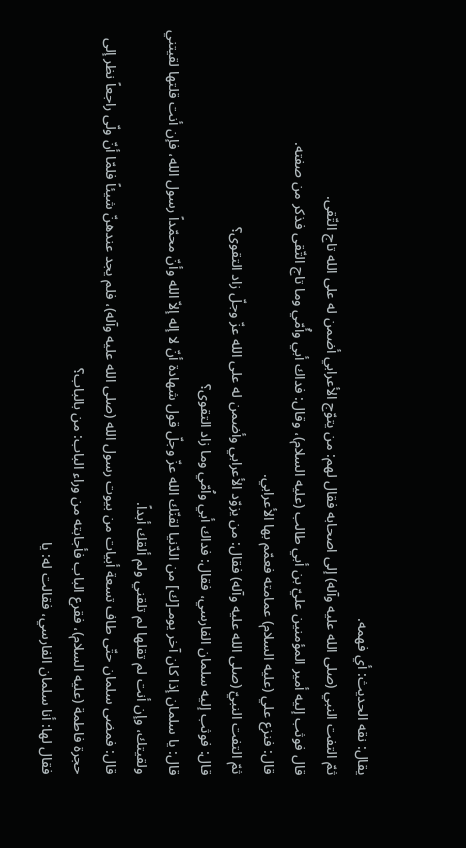يقال: نقه الحديث: أي فهمه.
ثمّ التفت النبي (صلى الله عليه وآله) إلى اصحابه فقال لهم: من يتوّج الأعرابي أضمن له على الله تاج التّقى.
قال فوثب إليه أمير المؤمنين عليّ بن أبي طالب (عليه السلام)، وقال: فداك أبي وأُمّي وما تاج التّقى فذكر من صفته.
قال: فنزع علي (عليه السلام) عمامته فعمّم بها الأعرابي.
ثمّ التفت النبيّ (صلى الله عليه وآله) فقال: من يزوّد الأعرابي وأضمن له على الله عزّ وجلّ زاد التقوى؟
قال: فوثب إليه سلمان الفارسي، فقال: فداك أبي واُمّي وما زاد التقوى؟
قال: يا سلمان إذا كان آخر يومـ[ك] من الدّنيا لقنّك الله عزّ وجلّ قول شهادة أنّ لا إله إلاّ الله وأنّ محمّداً رسول الله، فإن أنت قلتها لقيتني ولقيتك، وإن أنت لم تقلها لم تلقني ولم ألقك أبداً.
قال: فمضى سلمان حتّى طاف تسعة أبيات من بيوت رسول الله (صلى الله عليه وآله)، فلم يجد عندهنّ شيئاً فلمّا أنّ ولّى راجعاً نظر إلى حجرة فاطمة (عليه السلام)، فقرع الباب فأجابته من وراء الباب: من بالباب؟
فقال لها: أنا سلمان الفارسي، فقالت له: يا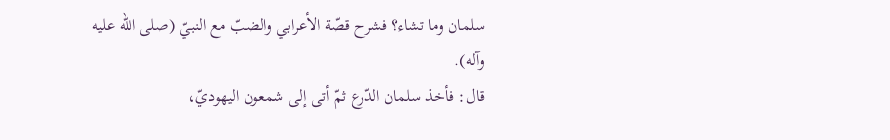سلمان وما تشاء؟ فشرح قصّة الأعرابي والضبّ مع النبيّ (صلى الله عليه وآله).
قال: فأخذ سلمان الدّرع ثمّ أتى إلى شمعون اليهوديّ،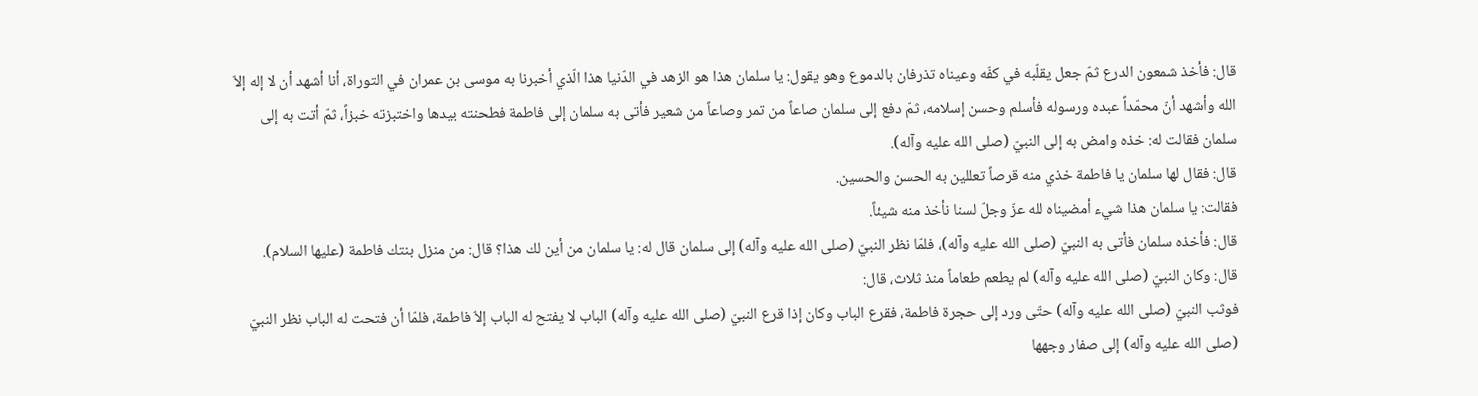قال: فأخذ شمعون الدرع ثمّ جعل يقلّبه في كفّه وعيناه تذرفان بالدموع وهو يقول: يا سلمان هذا هو الزهد في الدّنيا هذا الّذي أخبرنا به موسى بن عمران في التوراة، أنا أشهد أن لا إله إلاّ الله وأشهد أنّ محمّداً عبده ورسوله فأسلم وحسن إسلامه، ثمّ دفع إلى سلمان صاعاً من تمر وصاعاً من شعير فأتى به سلمان إلى فاطمة فطحنته بيدها واختبزته خبزاً، ثمّ أتت به إلى سلمان فقالت له: خذه وامض به إلى النبيّ (صلى الله عليه وآله).
قال: فقال لها سلمان يا فاطمة خذي منه قرصاً تعللين به الحسن والحسين.
فقالت: يا سلمان هذا شيء أمضيناه لله عزّ وجلّ لسنا نأخذ منه شيئاً.
قال: فأخذه سلمان فأتى به النبيّ (صلى الله عليه وآله)، فلمّا نظر النبيّ (صلى الله عليه وآله) إلى سلمان قال له: يا سلمان من أين لك هذا؟ قال: من منزل بنتك فاطمة (عليها السلام).
قال: وكان النبيّ (صلى الله عليه وآله) لم يطعم طعاماً منذ ثلاث، قال:
فوثب النبيّ (صلى الله عليه وآله) حتّى ورد إلى حجرة فاطمة، فقرع الباب وكان إذا قرع النبيّ (صلى الله عليه وآله) الباب لا يفتح له الباب إلاّ فاطمة، فلمّا أن فتحت له الباب نظر النبيّ (صلى الله عليه وآله) إلى صفار وجهها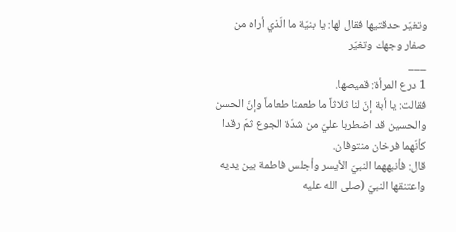وتغيّر حدقتيها فقال لها: يا بنيّة ما الّذي أراه من صفار وجهك وتغيّر
___
1 درع المرأة: قميصها.
فقالت: يا أبة إنّ لنا ثلاثاً ما طعمنا طعاماً وإنّ الحسن والحسين قد اضطربا عليّ من شدّة الجوع ثمّ رقدا كأنّهما فرخان منتوفان.
قال: فأنبههما النبيّ الأيسر وأجلس فاطمة بين يديه واعتنقها النبيّ (صلى الله عليه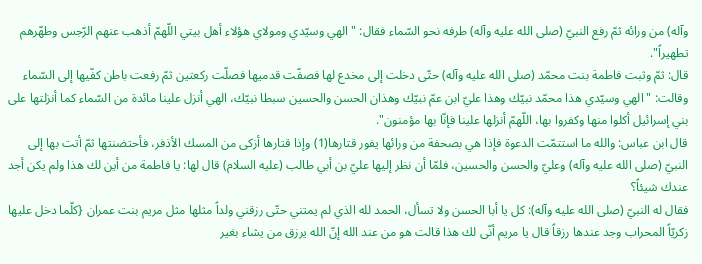وآله) من ورائه ثمّ رفع النبيّ (صلى الله عليه وآله) طرفه نحو السّماء فقال: "الهي وسيّدي ومولاي هؤلاء أهل بيتي اللّهمّ أذهب عنهم الرّجس وطهّرهم تطهيراً".
قال: ثمّ وثبت فاطمة بنت محمّد (صلى الله عليه وآله) حتّى دخلت إلى مخدع لها فصفّت قدميها فصلّت ركعتين ثمّ رفعت باطن كفّيها إلى السّماء وقالت: "الهي وسيّدي هذا محمّد نبيّك وهذا عليّ ابن عمّ نبيّك وهذان الحسن والحسين سبطا نبيّك، الهي أنزل علينا مائدة من السّماء كما أنزلتها على بني إسرائيل أكلوا منها وكفروا بها، اللّهمّ أنزلها علينا فإنّا بها مؤمنون".
قال ابن عباس: والله ما استتمّت الدعوة فإذا هي بصحفة من ورائها يفور قتارها(1) وإذا قتارها أزكى من المسك الأذفر، فأحتضنتها ثمّ أتت بها إلى النبيّ (صلى الله عليه وآله) وعليّ والحسن والحسين، فلمّا أن نظر إليها عليّ بن أبي طالب (عليه السلام) قال لها: يا فاطمة من أين لك هذا ولم يكن أجد عندك شيئاً؟
فقال له النبيّ (صلى الله عليه وآله): كل يا أبا الحسن ولا تسأل، الحمد لله الذي لم يمتني حتّى رزقني ولداً مثلها مثل مريم بنت عمران {كلّما دخل عليها زكريّاً المحراب وجد عندها رزقاً قال يا مريم أنّى لك هذا قالت هو من عند الله إنّ الله يرزق من يشاء بغير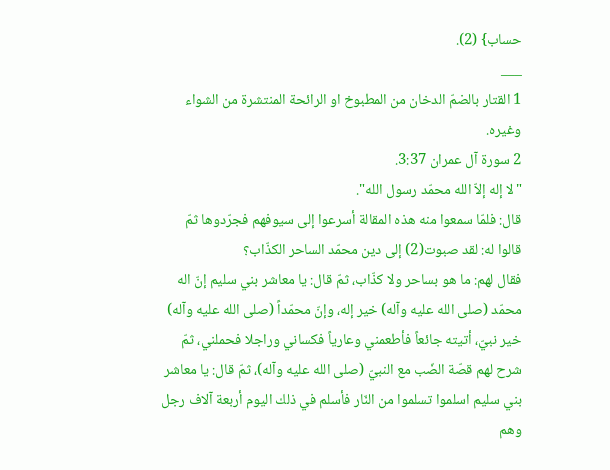حساب} (2).
___
1 القتار بالضمّ الدخان من المطبوخ او الرائحة المنتشرة من الشواء وغيره.
2 سورة آل عمران 3:37.
"لا إله إلاّ الله محمّد رسول الله".
قال: فلمّا سمعوا منه هذه المقالة أسرعوا إلى سيوفهم فجرّدوها ثمّ قالوا له: لقد صبوت(2) إلى دين محمّد الساحر الكذّاب؟
فقال لهم: ما هو بساحر ولا كذّاب، ثمّ قال: يا معاشر بني سليم إنّ اله محمّد (صلى الله عليه وآله) خير إله، وإنّ محمّداً (صلى الله عليه وآله) خير نبيّ، أتيته جائعاً فأطعمني وعارياً فكساني وراجلا فحملني، ثمّ شرح لهم قصّة الضّب مع النبيّ (صلى الله عليه وآله)، ثمّ قال: يا معاشر بني سليم اسلموا تسلموا من النّار فأسلم في ذلك اليوم أربعة آلاف رجل وهم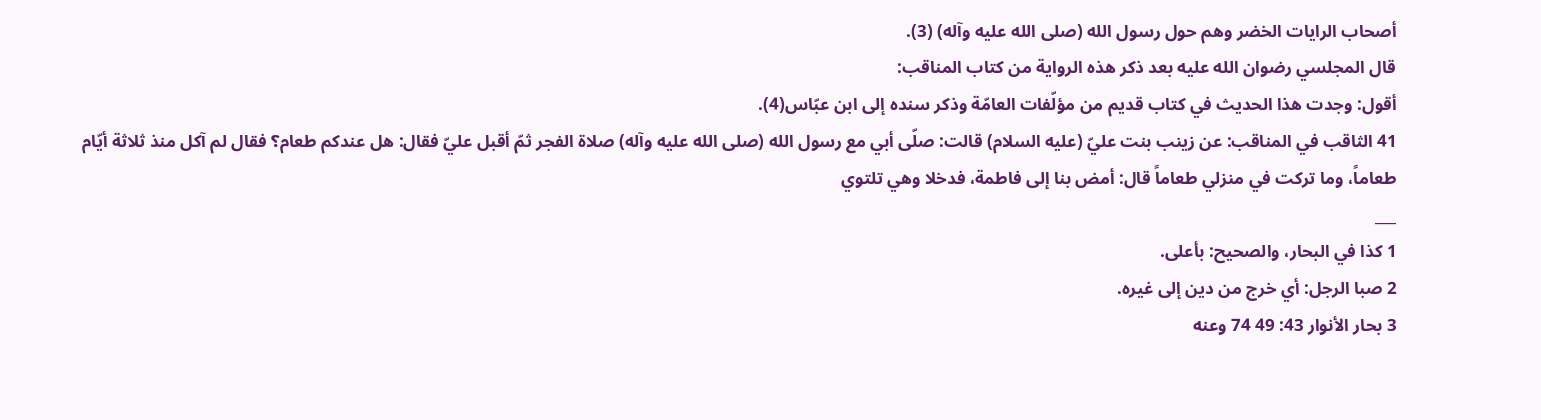أصحاب الرايات الخضر وهم حول رسول الله (صلى الله عليه وآله) (3).
قال المجلسي رضوان الله عليه بعد ذكر هذه الرواية من كتاب المناقب:
أقول: وجدت هذا الحديث في كتاب قديم من مؤلّفات العامّة وذكر سنده إلى ابن عبّاس(4).
41 الثاقب في المناقب: عن زينب بنت عليّ (عليه السلام) قالت: صلّى أبي مع رسول الله (صلى الله عليه وآله) صلاة الفجر ثمّ أقبل عليّ فقال: هل عندكم طعام؟ فقال لم آكل منذ ثلاثة أيّام طعاماً، وما تركت في منزلي طعاماً قال: أمض بنا إلى فاطمة، فدخلا وهي تلتوي
___
1 كذا في البحار، والصحيح: بأعلى.
2 صبا الرجل: أي خرج من دين إلى غيره.
3 بحار الأنوار 43: 49 74 وعنه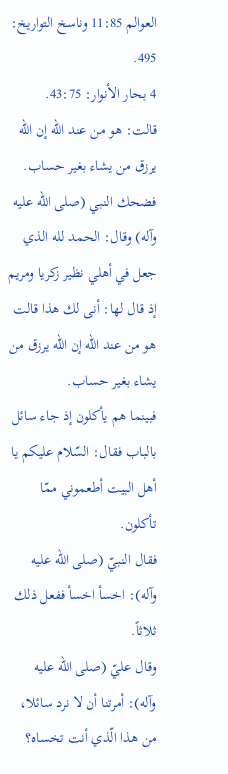العوالم 11:85 وناسخ التواريخ: 495.
4 بحار الأنوار: 43:75.
قالت: هو من عند الله إن الله يرزق من يشاء بغير حساب.
فضحك النبي (صلى الله عليه وآله) وقال: الحمد لله الذي جعل في أهلي نظير زكريا ومريم إذ قال لها: أنى لك هذا قالت هو من عند الله إن الله يرزق من يشاء بغير حساب.
فبينما هم يأكلون إذ جاء سائل بالباب فقال: السّلام عليكم يا أهل البيت أطعموني ممّا تأكلون.
فقال النبيّ (صلى الله عليه وآله): اخسأ اخسأ ففعل ذلك ثلاثاً.
وقال عليّ (صلى الله عليه وآله): أمرتنا أن لا نرد سائلا، من هذا الّذي أنت تخساه؟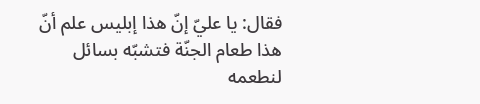فقال: يا عليّ إنّ هذا إبليس علم أنّ هذا طعام الجنّة فتشبّه بسائل لنطعمه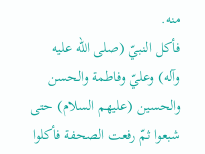منه.
فأكل النبيّ (صلى الله عليه وآله) وعليّ وفاطمة والحسن والحسين (عليهم السلام) حتى شبعوا ثمّ رفعت الصحفة فأكلوا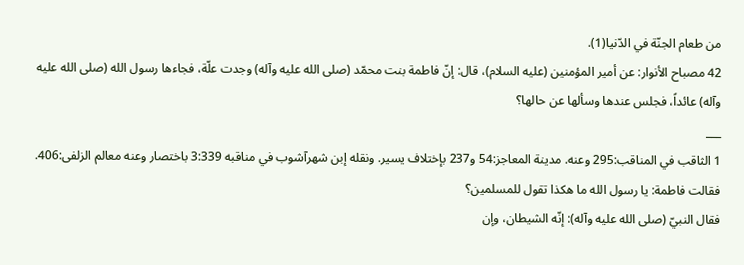من طعام الجنّة في الدّنيا(1).
42 مصباح الأنوار: عن أمير المؤمنين (عليه السلام)، قال: إنّ فاطمة بنت محمّد (صلى الله عليه وآله) وجدت علّة، فجاءها رسول الله (صلى الله عليه وآله) عائداً، فجلس عندها وسألها عن حالها؟
___
1 الثاقب في المناقب:295 وعنه. مدينة المعاجز:54 و237 بإختلاف يسير. ونقله إبن شهرآشوب في مناقبه 3:339 باختصار وعنه معالم الزلفى:406.
فقالت فاطمة: يا رسول الله ما هكذا تقول للمسلمين؟
فقال النبيّ (صلى الله عليه وآله): إنّه الشيطان، وإن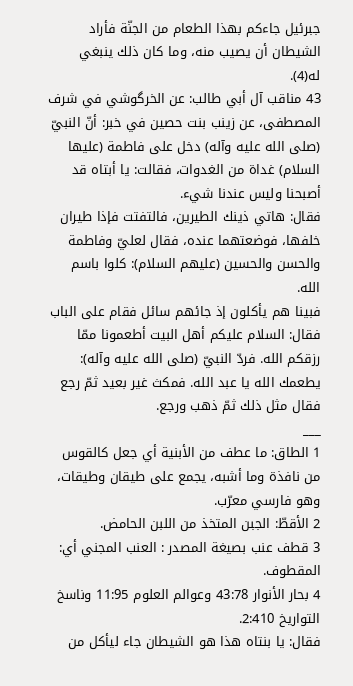جبرئيل جاءكم بهذا الطعام من الجنّة فأراد الشيطان أن يصيب منه، وما كان ذلك ينبغي له(4).
43 مناقب آل أبي طالب: عن الخرگوشي في شرف المصطفى، عن زينب بنت حصين في خبر: أنّ النبيّ (صلى الله عليه وآله) دخل على فاطمة (عليها السلام) غداة من الغدوات، فقالت: يا أبتاه قد أصبحنا وليس عندنا شيء.
فقال: هاتي ذينك الطيرين، فالتفتت فإذا طيران خلفها، فوضعتهما عنده، فقال لعليّ وفاطمة والحسن والحسين (عليهم السلام): كلوا باسم الله.
فبينا هم يأكلون إذ جائهم سائل فقام على الباب فقال: السلام عليكم أهل البيت أطعمونا ممّا رزقكم الله. فردّ النبيّ (صلى الله عليه وآله): يطعمك الله يا عبد الله. فمكث غير بعيد ثمّ رجع فقال مثل ذلك ثمّ ذهب ورجع.
___
1 الطاق: ما عطف من الأبنية أي جعل كالقوس من نافذة وما أشبه، يجمع على طيقان وطيقات، وهو فارسي معرّب.
2 الأقطّ: الجبن المتخذ من اللبن الحامض.
3 قطف عنب بصيغة المصدر : العنب المجني أي: المقطوف.
4 بحار الأنوار 43:78 وعوالم العلوم 11:95 وناسخ التواريخ 2:410.
فقال: يا بنتاه هذا هو الشيطان جاء ليأكل من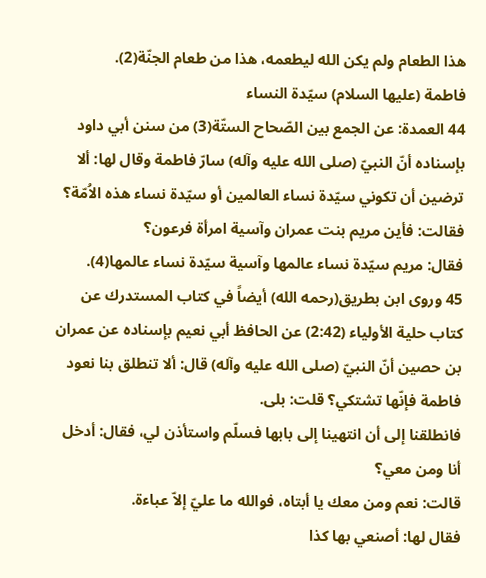هذا الطعام ولم يكن الله ليطعمه، هذا من طعام الجنّة(2).
فاطمة (عليها السلام) سيّدة النساء
44 العمدة: عن الجمع بين الصّحاح الستّة(3) من سنن أبي داود بإسناده أنّ النبيّ (صلى الله عليه وآله) سارّ فاطمة وقال لها: ألا ترضين أن تكوني سيّدة نساء العالمين أو سيّدة نساء هذه الاُمّة؟
فقالت: فأين مريم بنت عمران وآسية امرأة فرعون؟
فقال: مريم سيّدة نساء عالمها وآسية سيّدة نساء عالمها(4).
45 وروى ابن بطريق(رحمه الله) أيضاً في كتاب المستدرك عن كتاب حلية الأولياء (2:42) عن الحافظ أبي نعيم بإسناده عن عمران بن حصين أنّ النبيّ (صلى الله عليه وآله) قال: ألا تنطلق بنا نعود فاطمة فإنّها تشتكي؟ قلت: بلى.
فانطلقنا إلى أن انتهينا إلى بابها فسلّم واستأذن لي، فقال: أدخل أنا ومن معي؟
قالت: نعم ومن معك يا أبتاه، فوالله ما عليّ إلاّ عباءة.
فقال لها: أصنعي بها كذا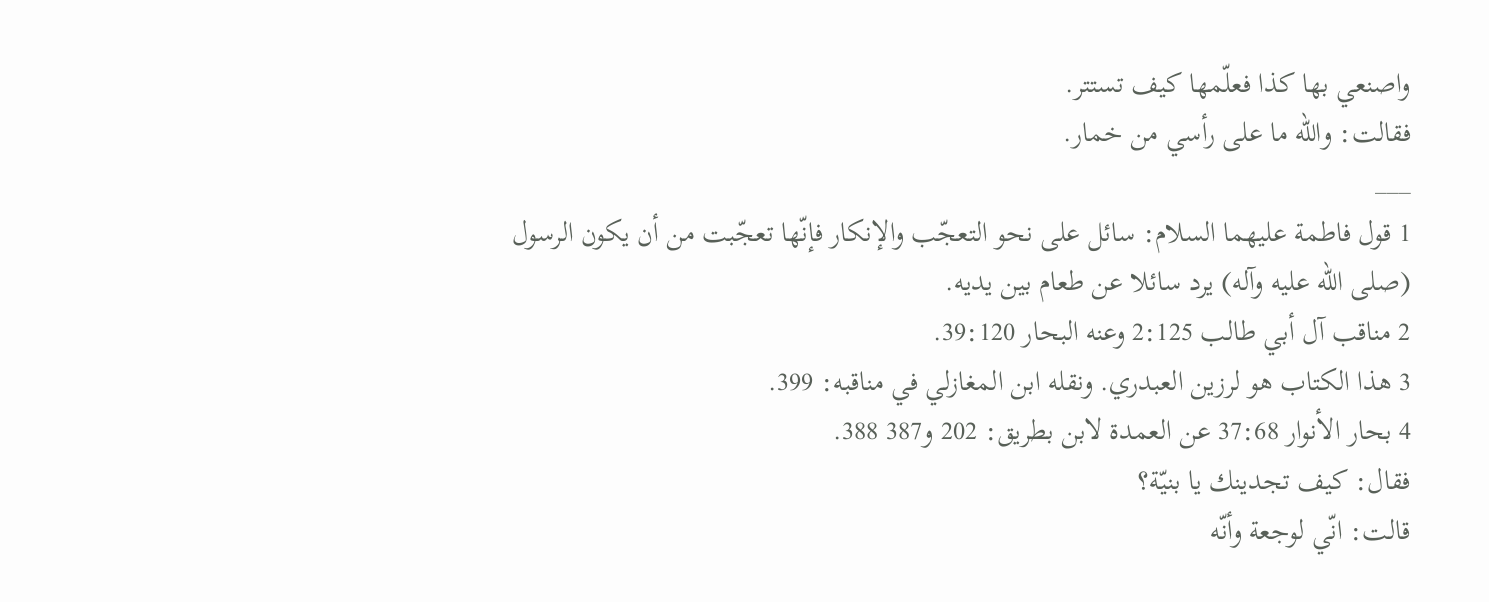واصنعي بها كذا فعلّمها كيف تستتر.
فقالت: والله ما على رأسي من خمار.
___
1 قول فاطمة عليهما السلام: سائل على نحو التعجّب والإنكار فإنّها تعجّبت من أن يكون الرسول (صلى الله عليه وآله) يرد سائلا عن طعام بين يديه.
2 مناقب آل أبي طالب 2:125 وعنه البحار 39:120.
3 هذا الكتاب هو لرزين العبدري. ونقله ابن المغازلي في مناقبه: 399.
4 بحار الأنوار 37:68 عن العمدة لابن بطريق: 202 و387 388.
فقال: كيف تجدينك يا بنيّة؟
قالت: انّي لوجعة وأنّه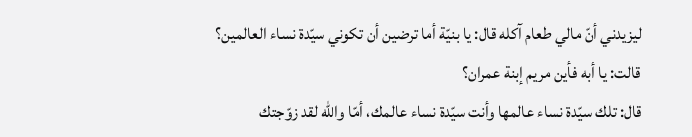ليزيدني أنّ مالي طعام آكله قال: يا بنيّة أما ترضين أن تكوني سيّدة نساء العالمين؟
قالت: يا أبه فأين مريم إبنة عمران؟
قال: تلك سيّدة نساء عالمها وأنت سيّدة نساء عالمك، أمّا والله لقد زوّجتك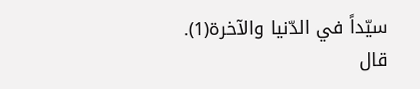سيّداً في الدّنيا والآخرة(1).
قال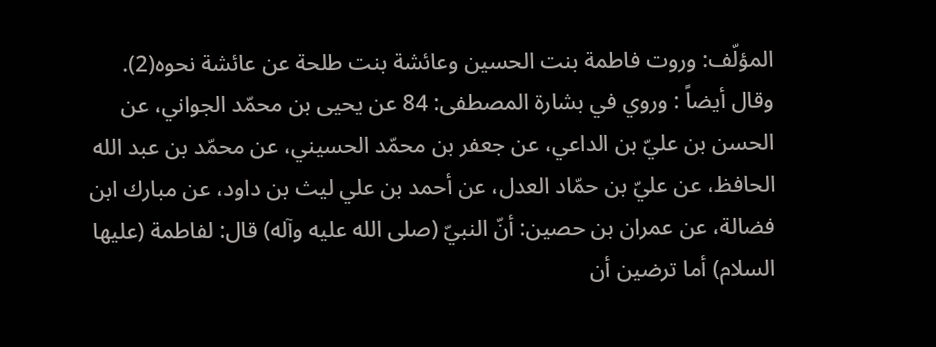المؤلّف: وروت فاطمة بنت الحسين وعائشة بنت طلحة عن عائشة نحوه(2).
وقال أيضاً : وروي في بشارة المصطفى: 84 عن يحيى بن محمّد الجواني، عن الحسن بن عليّ بن الداعي، عن جعفر بن محمّد الحسيني، عن محمّد بن عبد الله الحافظ، عن عليّ بن حمّاد العدل، عن أحمد بن علي ليث بن داود، عن مبارك ابن فضالة، عن عمران بن حصين: أنّ النبيّ (صلى الله عليه وآله) قال: لفاطمة (عليها السلام) أما ترضين أن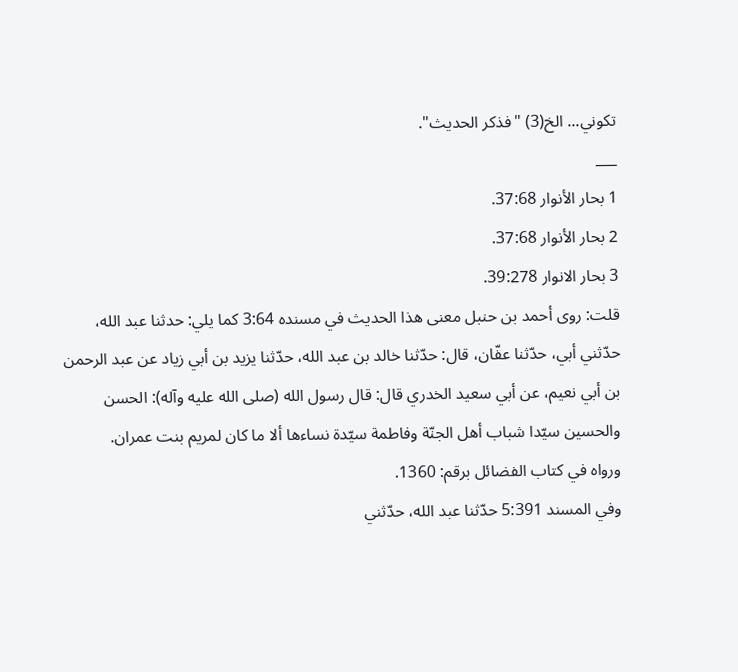تكوني... الخ(3) "فذكر الحديث".
___
1 بحار الأنوار 37:68.
2 بحار الأنوار 37:68.
3 بحار الانوار 39:278.
قلت: روى أحمد بن حنبل معنى هذا الحديث في مسنده 3:64 كما يلي: حدثنا عبد الله، حدّثني أبي، حدّثنا عفّان، قال: حدّثنا خالد بن عبد الله، حدّثنا يزيد بن أبي زياد عن عبد الرحمن بن أبي نعيم، عن أبي سعيد الخدري قال: قال رسول الله (صلى الله عليه وآله): الحسن والحسين سيّدا شباب أهل الجنّة وفاطمة سيّدة نساءها ألا ما كان لمريم بنت عمران.
ورواه في كتاب الفضائل برقم: 1360.
وفي المسند 5:391 حدّثنا عبد الله، حدّثني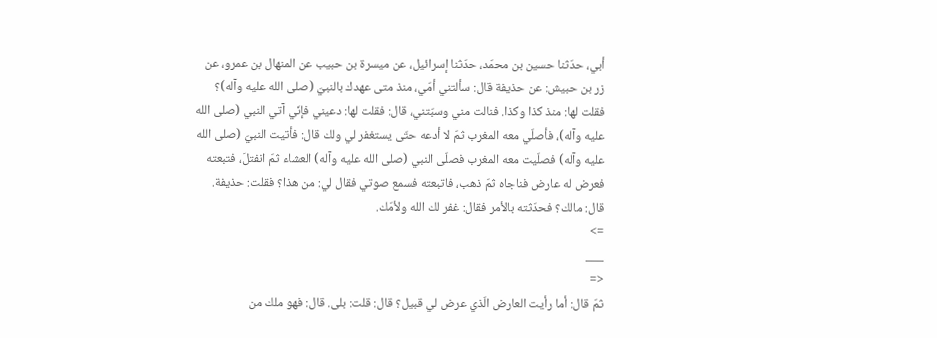أبي، حدّثنا حسين بن محمّد، حدّثنا إسرائيل، عن ميسرة بن حبيب عن المنهال بن عمرو، عن زر بن حبيش: عن حذيفة قال: سألتني أمّي، منذ متى عهدك بالنبيّ (صلى الله عليه وآله)؟ فقلت لها: منذ كذا وكذا. فنالت مني وسبّتني، قال: فقلت لها: دعيني فإنّي آتي النبي (صلى الله عليه وآله)، فأصلّي معه المغرب ثمّ لا أدعه حتّى يستغفر لي ولك قال: فأتيت النبيّ (صلى الله عليه وآله) فصلّيت معه المغرب فصلّى النبي (صلى الله عليه وآله) العشاء ثمّ انفتلَ، فتبعته فعرض له عارض فناجاه ثمّ ذهب، فاتبعته فسمع صوتي فقال لي: من هذا؟ فقلت: حذيفة. قال: مالك؟ فحدّثته بالأمر فقال: غفر لك الله ولأمّك.
=>
___
<=
ثمّ قال: أما رأيت العارض الّذي عرض لي قبيل؟ قال: قلت: بلى. قال: فهو ملك من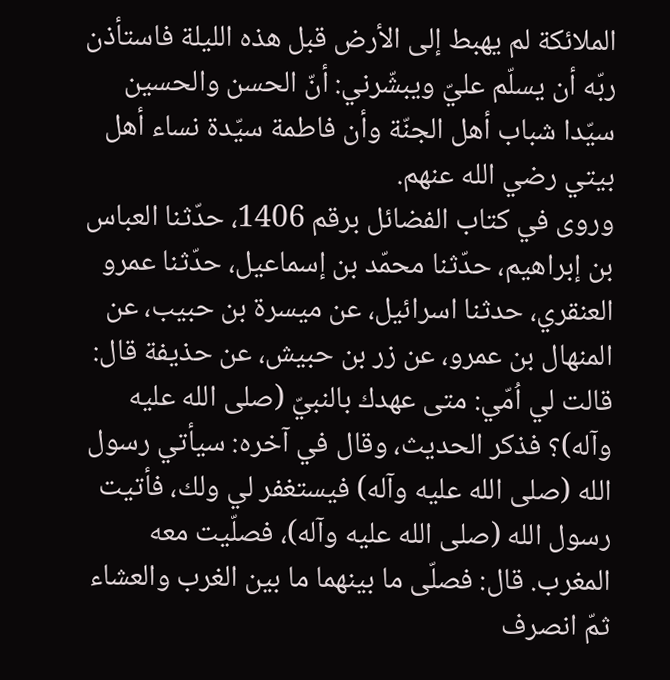الملائكة لم يهبط إلى الأرض قبل هذه الليلة فاستأذن ربّه أن يسلّم عليّ ويبشّرني: أنّ الحسن والحسين سيّدا شباب أهل الجنّة وأن فاطمة سيّدة نساء أهل بيتي رضي الله عنهم.
وروى في كتاب الفضائل برقم 1406، حدّثنا العباس بن إبراهيم، حدّثنا محمّد بن إسماعيل، حدّثنا عمرو العنقري، حدثنا اسرائيل، عن ميسرة بن حبيب، عن المنهال بن عمرو، عن زر بن حبيش، عن حذيفة قال: قالت لي اُمّي: متى عهدك بالنبيّ (صلى الله عليه وآله)؟ فذكر الحديث، وقال في آخره: سيأتي رسول الله (صلى الله عليه وآله) فيستغفر لي ولك، فأتيت رسول الله (صلى الله عليه وآله)، فصلّيت معه المغرب. قال: فصلّى ما بينهما ما بين الغرب والعشاء ثمّ انصرف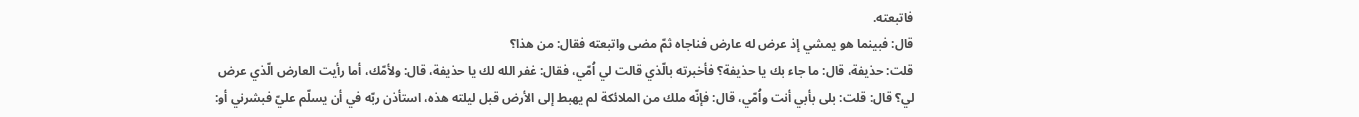فاتبعته.
قال: فبينما هو يمشي إذ عرض له عارض فناجاه ثمّ مضى واتبعته فقال: من هذا؟
قلت: حذيفة، قال: ما جاء بك يا حذيفة؟ فأخبرته بالّذي قالت لي اُمّي، فقال: غفر الله لك يا حذيفة، قال: ولأمّك، أما رأيت العارض الّذي عرض لي؟ قال: قلت: بلى بأبي أنت واُمّي، قال: فإنّه ملك من الملائكة لم يهبط إلى الأرض قبل ليلته هذه، استأذن ربّه في أن يسلّم عليّ فبشرني أو: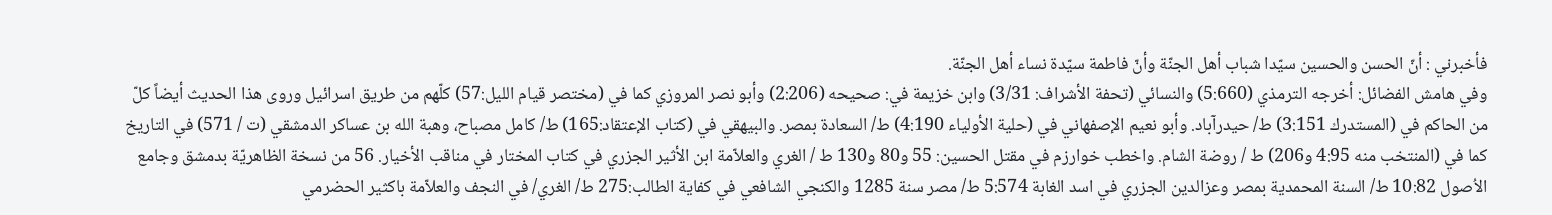فأخبرني : أنّ الحسن والحسين سيّدا شباب أهل الجنّة وأنّ فاطمة سيّدة نساء أهل الجنّة.
وفي هامش الفضائل: أخرجه الترمذي (5:660) والنسائي (تحفة الأشراف: 3/31) وابن خزيمة في: صحيحه (2:206) وأبو نصر المروزي كما في (مختصر قيام الليل:57) كلّهم من طريق اسرائيل وروى هذا الحديث أيضاً كلّ من الحاكم في (المستدرك 3:151) ط/ حيدرآباد. وأبو نعيم الإصفهاني في (حلية الأولياء 4:190) ط/ السعادة بمصر. والبيهقي في (كتاب الإعتقاد:165) ط/ كامل مصباح، وهبة الله بن عساكر الدمشقي (ت / 571) في التاريخ كما في (المنتخب منه 4:95 و206) ط / روضة الشام. واخطب خوارزم في مقتل الحسين: 55 و80 و130 ط / الغري والعلاّمة ابن الأثير الجزري في كتاب المختار في مناقب الأخيار. 56 من نسخة الظاهريّة بدمشق وجامع الاُصول 10:82 ط/ السنة المحمدية بمصر وعزالدين الجزري في اسد الغابة 5:574 ط/ مصر سنة 1285 والكنجي الشافعي في كفاية الطالب:275 ط/ الغري/ في النجف والعلاّمة باكثير الحضرمي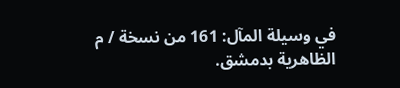في وسيلة المآل: 161 من نسخة / م الظاهرية بدمشق.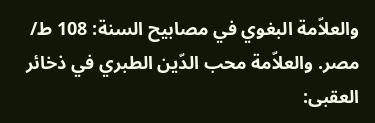والعلاّمة البغوي في مصابيح السنة: 108 ط/ مصر. والعلاّمة محب الدّين الطبري في ذخائر العقبى: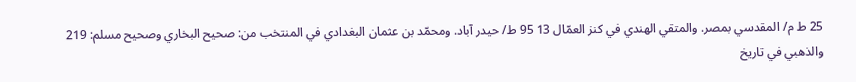25 ط م/ المقدسي بمصر. والمتقي الهندي في كنز العمّال 13 95 ط/ حيدر آباد. ومحمّد بن عثمان البغدادي في المنتخب من: صحيح البخاري وصحيح مسلم: 219 والذهبي في تاريخ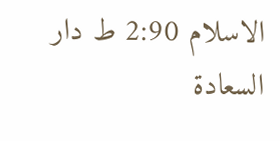الاسلام 2:90 ط دار السعادة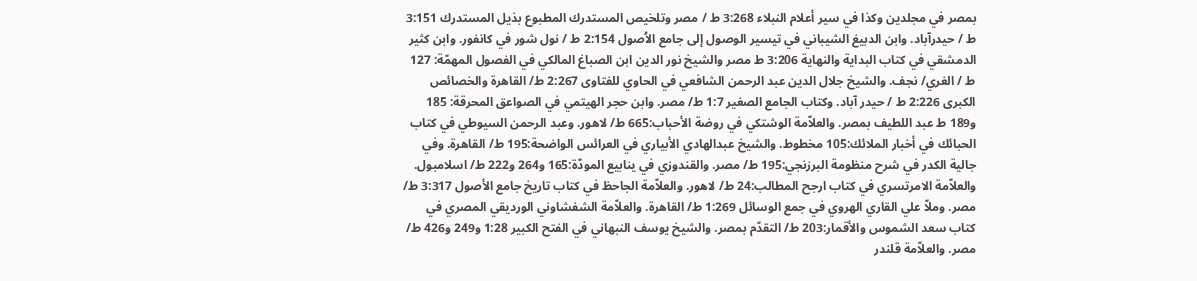بمصر في مجلدين وكذا في سير أعلام النبلاء 3:268 ط / مصر وتلخيص المستدرك المطبوع بذيل المستدرك 3:151 ط / حيدرآباد. وابن الدبيغ الشيباني في تيسير الوصول إلى جامع الاُصول 2:154 ط / نول شور في كانفور. وابن كثير الدمشقي في كتاب البداية والنهاية 3:206 ط مصر والشيخ نور الدين ابن الصباغ المالكي في الفصول المهمّة: 127 ط / الغري/ نجف. والشيخ جلال الدين عبد الرحمن الشافعي في الحاوي للفتاوى 2:267 ط/ القاهرة والخصائص الكبرى 2:226 ط / حيدر آباد. وكتاب الجامع الصغير 1:7 ط/ مصر. وابن حجر الهيتمي في الصواعق المحرقة: 185 و189 ط عبد اللطيف بمصر. والعلاّمة الوشتكي في روضة الأحباب:665 ط/ لاهور. وعبد الرحمن السيوطي في كتاب الحبائك في أخبار الملائك:105 مخطوط. والشيخ عبدالهادي الأبياري في العرائس الواضحة:195 ط/ القاهرة. وفي جالية الكدر في شرح منظومة البرزنجي:195 ط/ مصر. والقندوزي في ينابيع المودّة:165 و264 و222 ط/ اسلامبول.
والعلاّمة الامرتسري في كتاب ارجح المطالب:24 ط/ لاهور. والعلاّمة الجاحظ في كتاب تاريخ جامع الأصول 3:317 ط/ مصر. وملاّ علي القاري الهروي في جمع الوسائل 1:269 ط/ القاهرة. والعلاّمة الشفشاوني الورديقي المصري في كتاب سعد الشموس والأقمار:203 ط/ التقدّم بمصر. والشيخ يوسف النبهاني في الفتح الكبير 1:28 و249 و426 ط/ مصر. والعلاّمة قلندر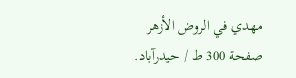مهدي في الروض الأزهر صفحة 300 ط / حيدرآباد.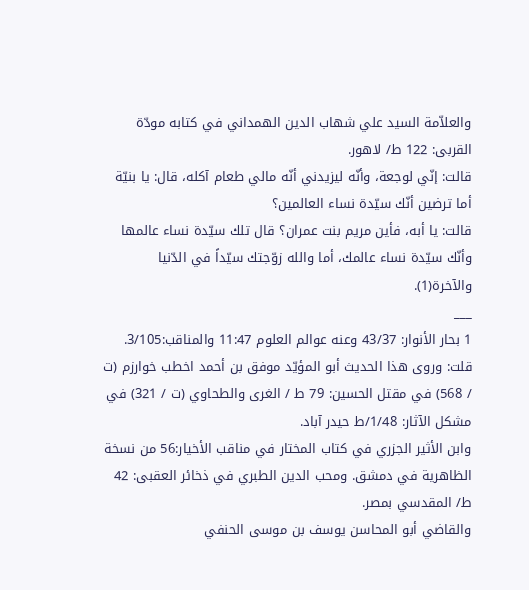والعلاّمة السيد علي شهاب الدين الهمداني في كتابه مودّة القربى: 122 ط/ لاهور.
قالت: إنّي لوجعة، وأنّه ليزيدني أنّه مالي طعام آكله، قال: يا بنيّة أما ترضين أنّك سيّدة نساء العالمين؟
قالت: يا أبه، فأين مريم بنت عمران؟ قال تلك سيّدة نساء عالمها وأنّك سيّدة نساء عالمك، أما والله زوّجتك سيّداً في الدّنيا والآخرة(1).
___
1 بحار الأنوار: 43/37 وعنه عوالم العلوم 11:47 والمناقب:3/105.
قلت: وروى هذا الحديث أبو المؤيّد موفق بن أحمد اخطب خوارزم (ت / 568) في مقتل الحسين: 79 ط / الغرى والطحاوي (ت / 321) في مشكل الآثار: 1/48/ط حيدر آباد.
وابن الأثير الجزري في كتاب المختار في مناقب الأخيار:56 من نسخة الظاهرية في دمشق. ومحب الدين الطبري في ذخائر العقبى: 42 ط/ المقدسي بمصر.
والقاضي أبو المحاسن يوسف بن موسى الحنفي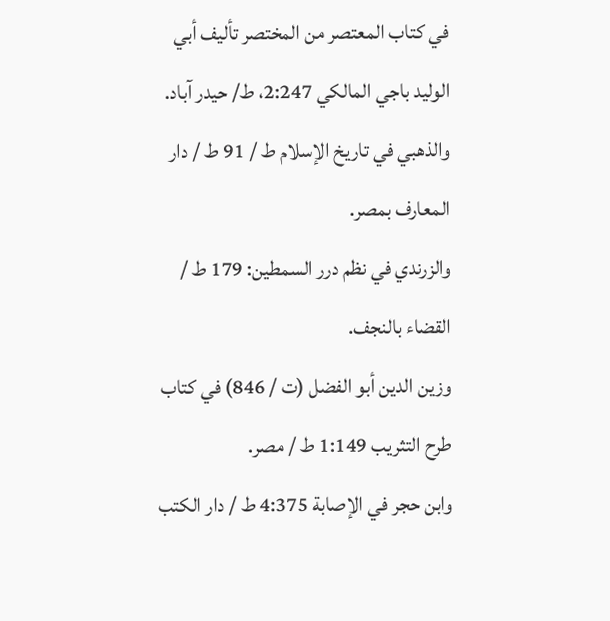في كتاب المعتصر من المختصر تأليف أبي الوليد باجي المالكي 2:247، ط/ حيدر آباد. والذهبي في تاريخ الإسلام ط / 91 ط / دار المعارف بمصر.
والزرندي في نظم درر السمطين: 179 ط / القضاء بالنجف.
وزين الدين أبو الفضل (ت / 846) في كتاب طرح التثريب 1:149 ط / مصر.
وابن حجر في الإصابة 4:375 ط / دار الكتب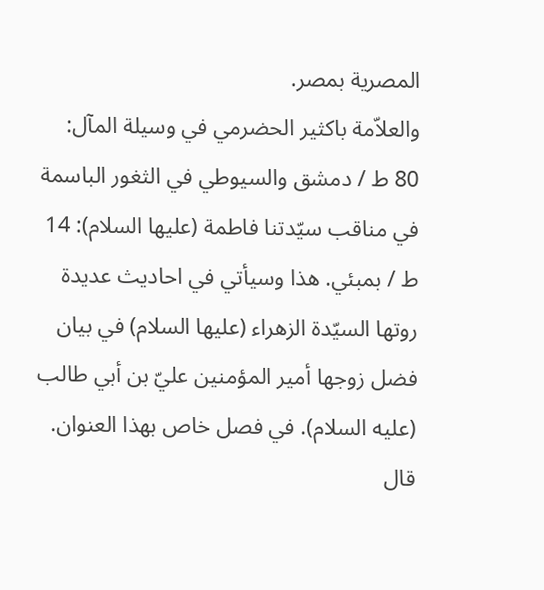المصرية بمصر.
والعلاّمة باكثير الحضرمي في وسيلة المآل: 80 ط / دمشق والسيوطي في الثغور الباسمة في مناقب سيّدتنا فاطمة (عليها السلام): 14 ط / بمبئي. هذا وسيأتي في احاديث عديدة روتها السيّدة الزهراء (عليها السلام) في بيان فضل زوجها أمير المؤمنين عليّ بن أبي طالب (عليه السلام). في فصل خاص بهذا العنوان.
قال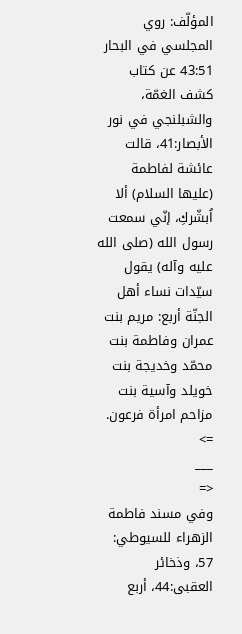المؤلّف: روي المجلسي في البحار 43:51 عن كتاب كشف الغمّة، والشبلنجي في نور الأبصار:41، قالت عائشة لفاطمة (عليها السلام) ألا اُبشّركِ، إنّي سمعت رسول الله (صلى الله عليه وآله) يقول سيّدات نساء أهل الجنّة أربع: مريم بنت عمران وفاطمة بنت محمّد وخديجة بنت خويلد وآسية بنت مزاحم امرأة فرعون.
=>
___
<=
وفي مسند فاطمة الزهراء للسيوطي: 57، وذخائر العقبى:44، أربع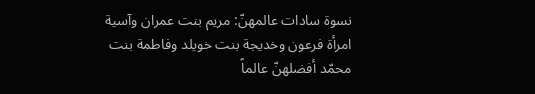نسوة سادات عالمهنّ: مريم بنت عمران وآسية امرأة فرعون وخديجة بنت خويلد وفاطمة بنت محمّد أفضلهنّ عالماً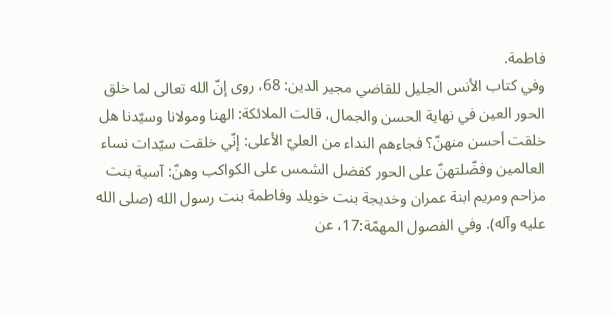فاطمة.
وفي كتاب الأنس الجليل للقاضي مجير الدين: 68، روى إنّ الله تعالى لما خلق الحور العين في نهاية الحسن والجمال، قالت الملائكة: الهنا ومولانا وسيّدنا هل خلقت أحسن منهنّ؟ فجاءهم النداء من العليّ الأعلى: إنّي خلقت سيّدات نساء العالمين وفضّلتهنّ على الحور كفضل الشمس على الكواكب وهنّ: آسية بنت مزاحم ومريم ابنة عمران وخديجة بنت خويلد وفاطمة بنت رسول الله (صلى الله عليه وآله). وفي الفصول المهمّة:17، عن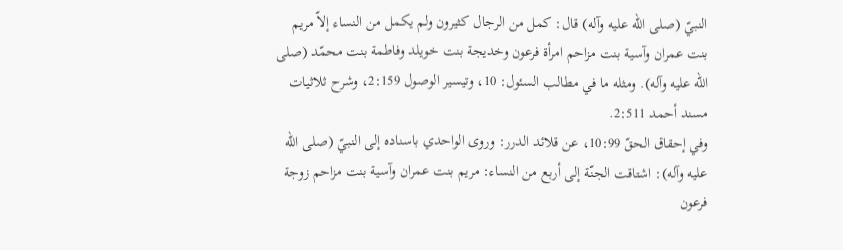النبيّ (صلى الله عليه وآله) قال: كمل من الرجال كثيرون ولم يكمل من النساء إلاّ مريم بنت عمران وآسية بنت مزاحم امرأة فرعون وخديجة بنت خويلد وفاطمة بنت محمّد (صلى الله عليه وآله). ومثله ما في مطالب السئول: 10، وتيسير الوصول 2:159، وشرح ثلاثيات مسند أحمد 2:511.
وفي إحقاق الحقّ 10:99، عن قلائد الدرر: وروى الواحدي باسناده إلى النبيّ (صلى الله عليه وآله): اشتاقت الجنّة إلى أربع من النساء: مريم بنت عمران وآسية بنت مزاحم زوجة فرعون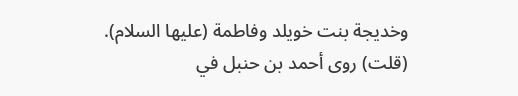وخديجة بنت خويلد وفاطمة (عليها السلام).
(قلت) روى أحمد بن حنبل في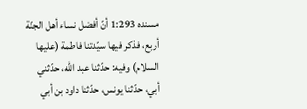مسنده 1:293 أنّ أفضل نساء أهل الجنّة أربع، فذكر فيها سيّدتنا فاطمة (عليها السلام) وفيه: حدّثنا عبد الله، حدّثني أبي، حدّثنا يونس، حدّثنا داود بن أبي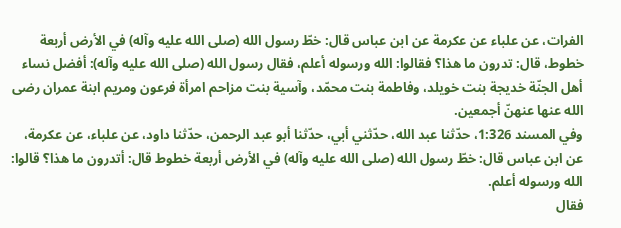الفرات، عن علباء عن عكرمة عن ابن عباس قال: خطّ رسول الله (صلى الله عليه وآله) في الأرض أربعة خطوط، قال: تدرون ما هذا؟ فقالوا: الله ورسوله أعلم، فقال رسول الله (صلى الله عليه وآله): أفضل نساء أهل الجنّة خديجة بنت خويلد، وفاطمة بنت محمّد، وآسية بنت مزاحم امرأة فرعون ومريم ابنة عمران رضى الله عنها عنهنّ أجمعين.
وفي المسند 1:326، حدّثنا عبد الله، حدّثني أبي، حدّثنا أبو عبد الرحمن، حدّثنا داود، عن علباء، عن عكرمة، عن ابن عباس قال: خطّ رسول الله (صلى الله عليه وآله) في الأرض أربعة خطوط قال: أتدرون ما هذا؟ قالوا: الله ورسوله أعلم.
فقال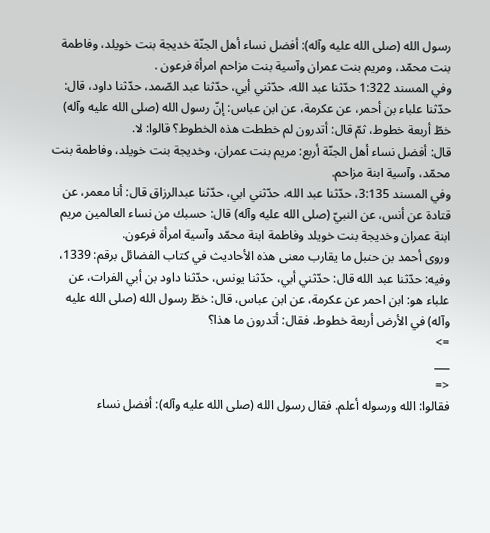رسول الله (صلى الله عليه وآله): أفضل نساء أهل الجنّة خديجة بنت خويلد، وفاطمة بنت محمّد، ومريم بنت عمران وآسية بنت مزاحم امرأة فرعون .
وفي المسند 1:322 حدّثنا عبد الله، حدّثني أبي، حدّثنا عبد الصّمد، حدّثنا داود، قال: حدّثنا علباء بن أحمر، عن عكرمة، عن ابن عباس: إنّ رسول الله (صلى الله عليه وآله) خطّ أربعة خطوط، ثمّ قال: أتدرون لم خططت هذه الخطوط؟ قالوا: لا.
قال: أفضل نساء أهل الجنّة أربع: مريم بنت عمران، وخديجة بنت خويلد، وفاطمة بنت محمّد، وآسية ابنة مزاحم.
وفي المسند 3:135، حدّثنا عبد الله، حدّثني ابي، حدّثنا عبدالرزاق قال: أنا معمر، عن قتادة عن أنس، عن النبيّ (صلى الله عليه وآله) قال: حسبك من نساء العالمين مريم ابنة عمران وخديجة بنت خويلد وفاطمة ابنة محمّد وآسية امرأة فرعون.
وروى أحمد بن حنبل ما يقارب معنى هذه الأحاديث في كتاب الفضائل برقم: 1339، وفيه: حدّثنا عبد الله قال: حدّثني أبي، حدّثنا يونس، حدّثنا داود بن أبي الفرات، عن علباء هو: ابن احمر عن عكرمة، عن ابن عباس، قال: خطّ رسول الله (صلى الله عليه وآله) في الأرض أربعة خطوط، فقال: أتدرون ما هذا؟
=>
___
<=
فقالوا: الله ورسوله أعلم. فقال رسول الله (صلى الله عليه وآله): أفضل نساء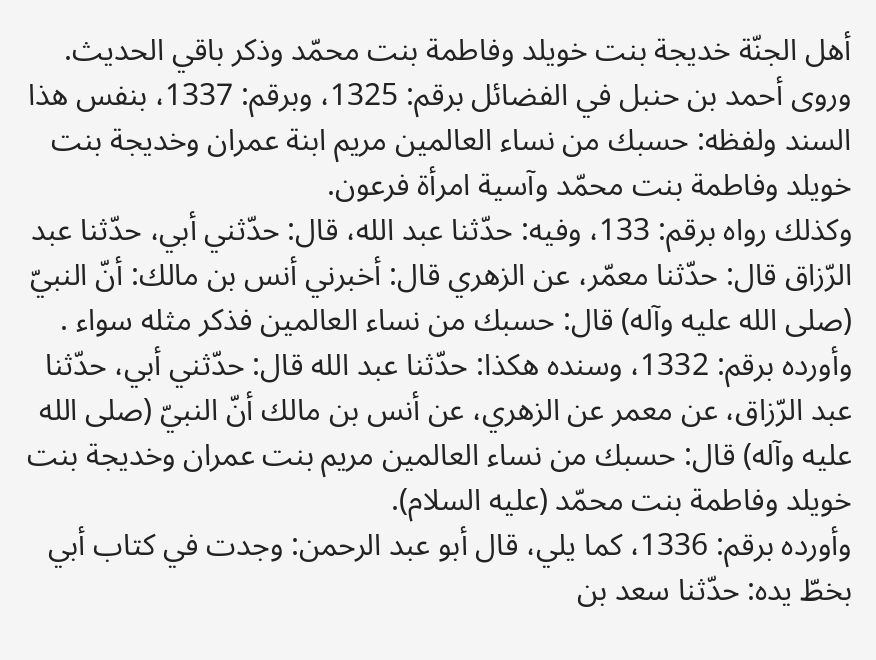أهل الجنّة خديجة بنت خويلد وفاطمة بنت محمّد وذكر باقي الحديث.
وروى أحمد بن حنبل في الفضائل برقم: 1325، وبرقم: 1337، بنفس هذا السند ولفظه: حسبك من نساء العالمين مريم ابنة عمران وخديجة بنت خويلد وفاطمة بنت محمّد وآسية امرأة فرعون.
وكذلك رواه برقم: 133، وفيه: حدّثنا عبد الله، قال: حدّثني أبي، حدّثنا عبد الرّزاق قال: حدّثنا معمّر، عن الزهري قال: أخبرني أنس بن مالك: أنّ النبيّ (صلى الله عليه وآله) قال: حسبك من نساء العالمين فذكر مثله سواء .
وأورده برقم: 1332، وسنده هكذا: حدّثنا عبد الله قال: حدّثني أبي، حدّثنا عبد الرّزاق، عن معمر عن الزهري، عن أنس بن مالك أنّ النبيّ (صلى الله عليه وآله) قال: حسبك من نساء العالمين مريم بنت عمران وخديجة بنت خويلد وفاطمة بنت محمّد (عليه السلام).
وأورده برقم: 1336، كما يلي، قال أبو عبد الرحمن: وجدت في كتاب أبي بخطّ يده: حدّثنا سعد بن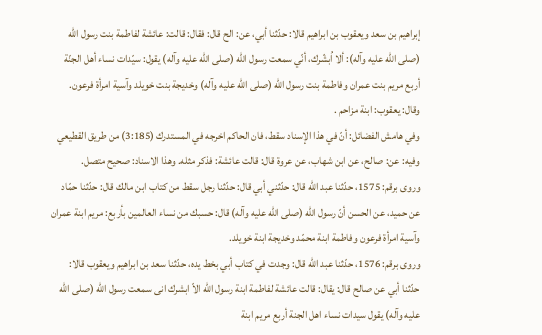إبراهيم بن سعد ويعقوب بن ابراهيم قالا: حدّثنا أبي، عن: الح قال: فقال: قالت: عائشة لفاطمة بنت رسول الله (صلى الله عليه وآله): ألا اُبشّرك، أنّي سمعت رسول الله (صلى الله عليه وآله) يقول: سيّدات نساء أهل الجنّة أربع مريم بنت عمران وفاطمة بنت رسول الله (صلى الله عليه وآله) وخديجة بنت خويلد وآسية امرأة فرعون. وقال: يعقوب: ابنة مزاحم .
وفي هامش الفضائل: أنّ في هذا الإسناد سقط، فان الحاكم اخرجه في المستدرك (3:185) من طريق القطيعي وفيه: عن: صالح، عن ابن شهاب، عن عروة قال: قالت عائشة: فذكر مثله. وهذا الاسناد: صحيح متصل.
وروى برقم: 1575، حدّثنا عبد الله قال: حدّثني أبي قال: حدّثنا رجل سقط من كتاب ابن مالك قال: حدّثنا حمّاد عن حميد، عن الحسن أنّ رسول الله (صلى الله عليه وآله) قال: حسبك من نساء العالمين بأربع: مريم ابنة عمران وآسية امرأة فرعون وفاطمة ابنة محمّد وخديجة ابنة خويلد.
وروى برقم: 1576، حدّثنا عبد الله قال: وجدت في كتاب أبي بخط يده، حدّثنا سعد بن ابراهيم ويعقوب قالا: حدّثنا أبي عن صالح قال: يقال: قالت عائشة لفاطمة ابنة رسول الله الاّ ابشرك انى سمعت رسول الله (صلى الله عليه وآله) يقول سيدات نساء اهل الجنة أربع مريم ابنة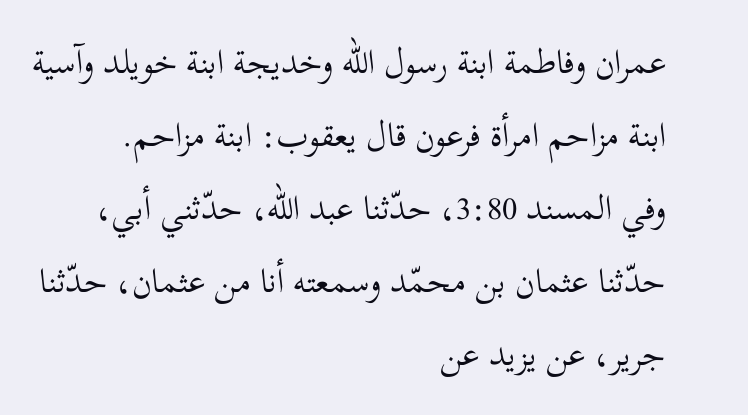عمران وفاطمة ابنة رسول الله وخديجة ابنة خويلد وآسية ابنة مزاحم امرأة فرعون قال يعقوب: ابنة مزاحم.
وفي المسند 3:80، حدّثنا عبد الله، حدّثني أبي، حدّثنا عثمان بن محمّد وسمعته أنا من عثمان، حدّثنا جرير، عن يزيد عن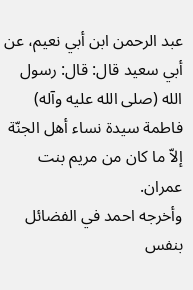عبد الرحمن ابن أبي نعيم، عن أبي سعيد قال: قال: رسول الله (صلى الله عليه وآله) فاطمة سيدة نساء أهل الجنّة إلاّ ما كان من مريم بنت عمران.
وأخرجه احمد في الفضائل بنفس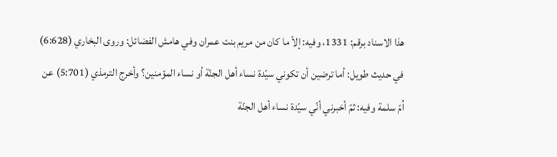هذا الاسناد برقم: 1331، وفيه: إلاّ ما كان من مريم بنت عمران وفي هامش الفضائل: وروى البخاري (6:628) في حديث طويل: أما ترضين أن تكوني سيّدة نساء أهل الجنّة أو نساء المؤمنين؟ وأخرج الترمذي (5:701) عن اُمّ سلمة وفيه: ثمّ أخبرني أنّي سيّدة نساء أهل الجنّة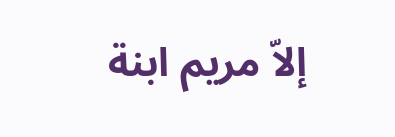إلاّ مريم ابنة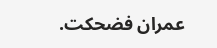عمران فضحكت.